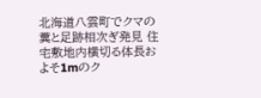北海道八雲町でクマの糞と足跡相次ぎ発見 住宅敷地内横切る体長およそ1mのク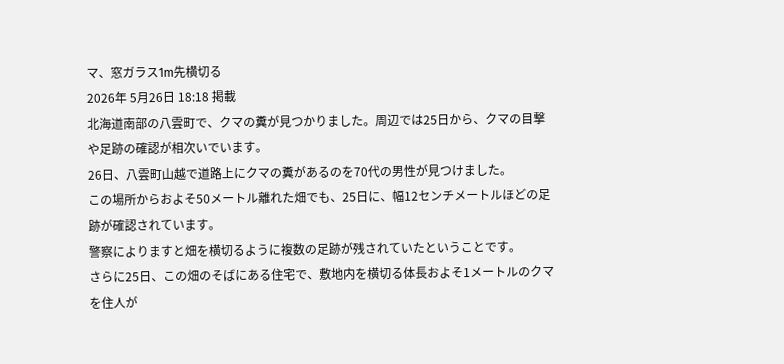マ、窓ガラス1m先横切る
2026年 5月26日 18:18 掲載
北海道南部の八雲町で、クマの糞が見つかりました。周辺では25日から、クマの目撃や足跡の確認が相次いでいます。
26日、八雲町山越で道路上にクマの糞があるのを70代の男性が見つけました。
この場所からおよそ50メートル離れた畑でも、25日に、幅12センチメートルほどの足跡が確認されています。
警察によりますと畑を横切るように複数の足跡が残されていたということです。
さらに25日、この畑のそばにある住宅で、敷地内を横切る体長およそ1メートルのクマを住人が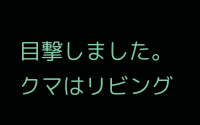目撃しました。
クマはリビング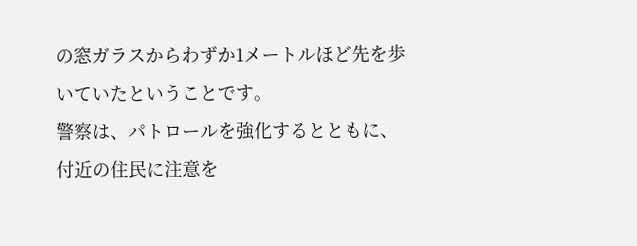の窓ガラスからわずか1メートルほど先を歩いていたということです。
警察は、パトロールを強化するとともに、付近の住民に注意を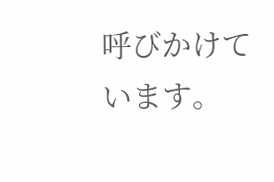呼びかけています。